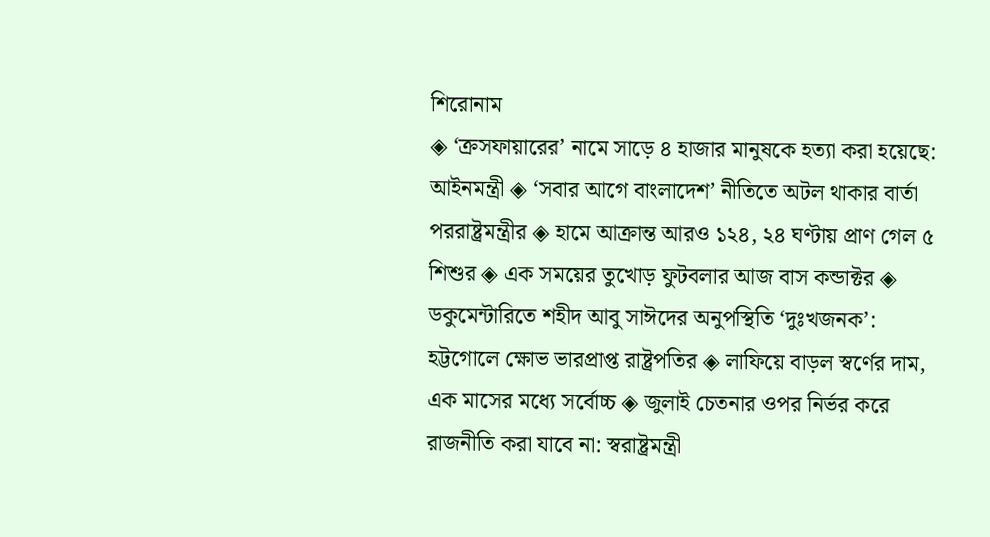শিরোনাম
◈ ‘ক্রসফায়ারের’ নামে সাড়ে ৪ হাজার মানুষকে হত্যা করা হয়েছে: আইনমন্ত্রী ◈ ‘সবার আগে বাংলাদেশ’ নীতিতে অটল থাকার বার্তা পররাষ্ট্রমন্ত্রীর ◈ হামে আক্রান্ত আরও ১২৪, ২৪ ঘণ্টায় প্রাণ গেল ৫ শিশুর ◈ এক সম‌য়ের তু‌খোড় ফুটবলার আজ বাস কন্ডাক্টর ◈ ডকুমেন্টারিতে শহীদ আবু সাঈদের অনুপস্থিতি ‘দুঃখজনক’: হট্টগোলে ক্ষোভ ভারপ্রাপ্ত রাষ্ট্রপতির ◈ লাফিয়ে বাড়ল স্বর্ণের দাম, এক মাসের মধ্যে সর্বোচ্চ ◈ জুলাই চেতনার ওপর নির্ভর করে রাজনীতি করা যাবে না: স্বরাষ্ট্রমন্ত্রী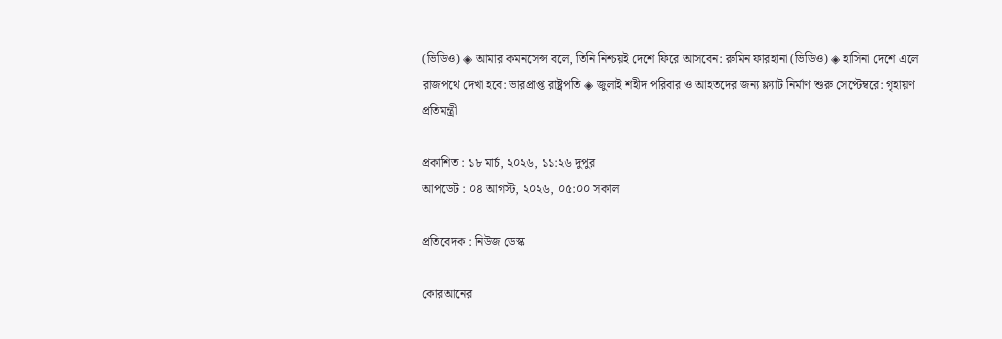(ভিডিও) ◈ আমার কমনসেন্স বলে, তিনি নিশ্চয়ই দেশে ফিরে আসবেন: রুমিন ফারহানা (ভিডিও) ◈ হাসিনা দেশে এলে রাজপথে দেখা হবে: ভারপ্রাপ্ত রাষ্ট্রপতি ◈ জুলাই শহীদ পরিবার ও আহতদের জন্য ফ্ল্যাট নির্মাণ শুরু সেপ্টেম্বরে: গৃহায়ণ প্রতিমন্ত্রী

প্রকাশিত : ১৮ মার্চ, ২০২৬, ১১:২৬ দুপুর
আপডেট : ০৪ আগস্ট, ২০২৬, ০৫:০০ সকাল

প্রতিবেদক : নিউজ ডেস্ক

কোরআনের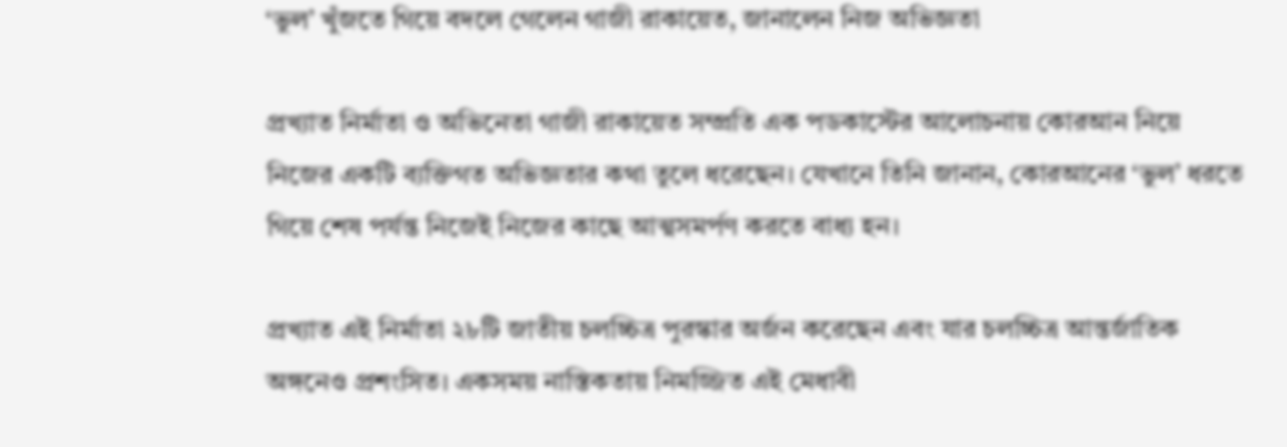‘ভুল’ খুঁজতে গিয়ে বদলে গেলেন গাজী রাকায়েত, জানালেন নিজ অভিজ্ঞতা

প্রখ্যাত নির্মাতা ও অভিনেতা গাজী রাকায়েত সম্প্রতি এক পডকাস্টের আলোচনায় কোরআন নিয়ে নিজের একটি ব্যক্তিগত অভিজ্ঞতার কথা তুলে ধরেছেন। যেখানে তিনি জানান, কোরআনের ‘ভুল’ ধরতে গিয়ে শেষ পর্যন্ত নিজেই নিজের কাছে আত্মসমর্পণ করতে বাধ্য হন।

প্রখ্যাত এই নির্মাতা ২৮টি জাতীয় চলচ্চিত্র পুরস্কার অর্জন করেছেন এবং যার চলচ্চিত্র আন্তর্জাতিক অঙ্গনেও প্রশংসিত। একসময় নাস্তিকতায় নিমজ্জিত এই মেধাবী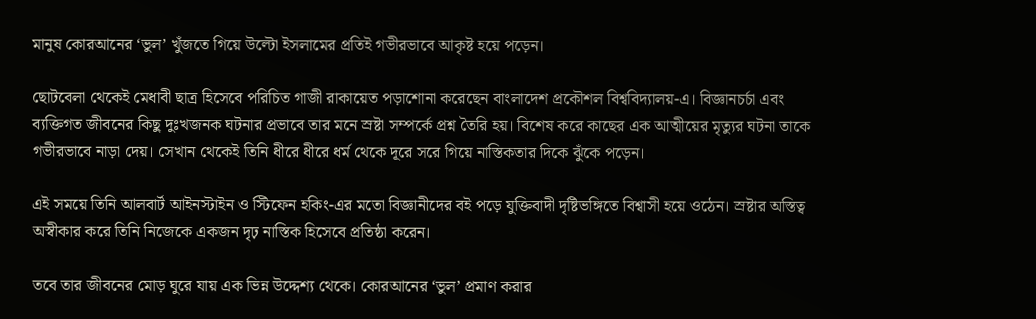মানুষ কোরআনের ‘ভুল’ খুঁজতে গিয়ে উল্টো ইসলামের প্রতিই গভীরভাবে আকৃষ্ট হয়ে পড়েন।

ছোটবেলা থেকেই মেধাবী ছাত্র হিসেবে পরিচিত গাজী রাকায়েত পড়াশোনা করেছেন বাংলাদেশ প্রকৌশল বিশ্ববিদ্যালয়-এ। বিজ্ঞানচর্চা এবং ব্যক্তিগত জীবনের কিছু দুঃখজনক ঘটনার প্রভাবে তার মনে স্রষ্টা সম্পর্কে প্রশ্ন তৈরি হয়। বিশেষ করে কাছের এক আত্মীয়ের মৃত্যুর ঘটনা তাকে গভীরভাবে নাড়া দেয়। সেখান থেকেই তিনি ধীরে ধীরে ধর্ম থেকে দূরে সরে গিয়ে নাস্তিকতার দিকে ঝুঁকে পড়েন।

এই সময়ে তিনি আলবার্ট আইনস্টাইন ও স্টিফেন হকিং-এর মতো বিজ্ঞানীদের বই পড়ে যুক্তিবাদী দৃষ্টিভঙ্গিতে বিশ্বাসী হয়ে ওঠেন। স্রষ্টার অস্তিত্ব অস্বীকার করে তিনি নিজেকে একজন দৃঢ় নাস্তিক হিসেবে প্রতিষ্ঠা করেন।

তবে তার জীবনের মোড় ঘুরে যায় এক ভিন্ন উদ্দেশ্য থেকে। কোরআনের ‘ভুল’ প্রমাণ করার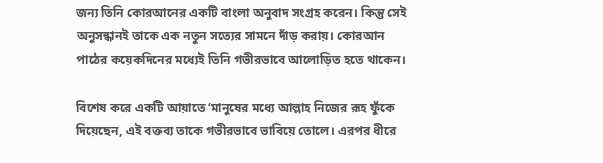জন্য তিনি কোরআনের একটি বাংলা অনুবাদ সংগ্রহ করেন। কিন্তু সেই অনুসন্ধানই তাকে এক নতুন সত্যের সামনে দাঁড় করায়। কোরআন পাঠের কয়েকদিনের মধ্যেই তিনি গভীরভাবে আলোড়িত হতে থাকেন।

বিশেষ করে একটি আয়াতে ‘মানুষের মধ্যে আল্লাহ নিজের রূহ ফুঁকে দিয়েছেন, এই বক্তব্য তাকে গভীরভাবে ভাবিয়ে তোলে। এরপর ধীরে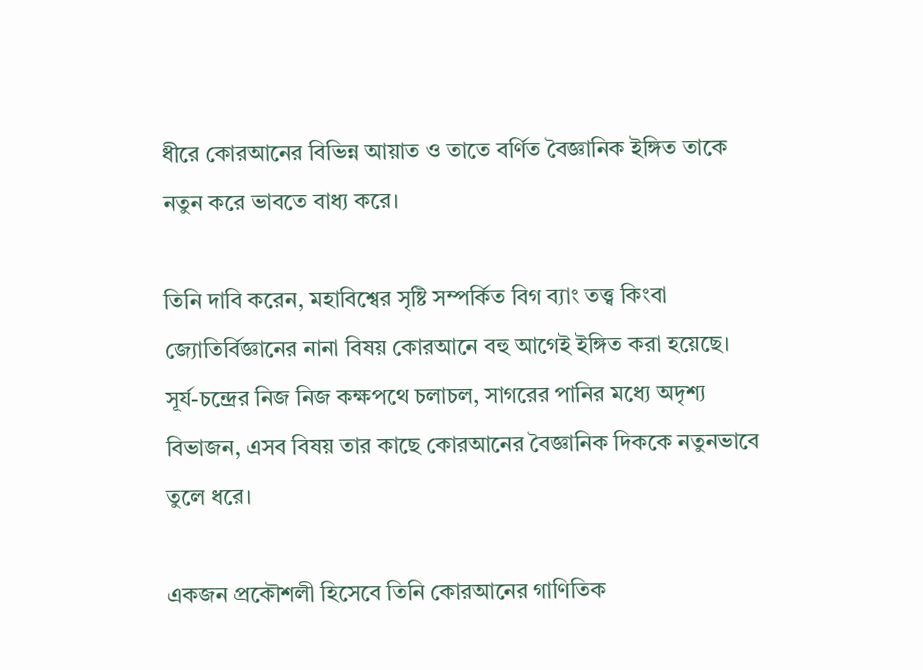ধীরে কোরআনের বিভিন্ন আয়াত ও তাতে বর্ণিত বৈজ্ঞানিক ইঙ্গিত তাকে নতুন করে ভাবতে বাধ্য করে।

তিনি দাবি করেন, মহাবিশ্বের সৃষ্টি সম্পর্কিত বিগ ব্যাং তত্ত্ব কিংবা জ্যোতির্বিজ্ঞানের নানা বিষয় কোরআনে বহু আগেই ইঙ্গিত করা হয়েছে। সূর্য-চন্দ্রের নিজ নিজ কক্ষপথে চলাচল, সাগরের পানির মধ্যে অদৃশ্য বিভাজন, এসব বিষয় তার কাছে কোরআনের বৈজ্ঞানিক দিককে নতুনভাবে তুলে ধরে।

একজন প্রকৌশলী হিসেবে তিনি কোরআনের গাণিতিক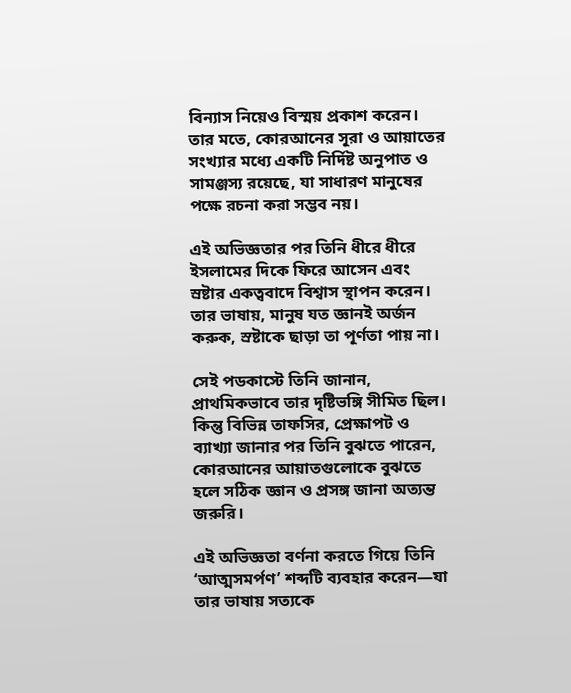বিন্যাস নিয়েও বিস্ময় প্রকাশ করেন। তার মতে, কোরআনের সূরা ও আয়াতের সংখ্যার মধ্যে একটি নির্দিষ্ট অনুপাত ও সামঞ্জস্য রয়েছে, যা সাধারণ মানুষের পক্ষে রচনা করা সম্ভব নয়।

এই অভিজ্ঞতার পর তিনি ধীরে ধীরে ইসলামের দিকে ফিরে আসেন এবং স্রষ্টার একত্ববাদে বিশ্বাস স্থাপন করেন। তার ভাষায়, মানুষ যত জ্ঞানই অর্জন করুক, স্রষ্টাকে ছাড়া তা পূর্ণতা পায় না।

সেই পডকাস্টে তিনি জানান, প্রাথমিকভাবে তার দৃষ্টিভঙ্গি সীমিত ছিল। কিন্তু বিভিন্ন তাফসির, প্রেক্ষাপট ও ব্যাখ্যা জানার পর তিনি বুঝতে পারেন, কোরআনের আয়াতগুলোকে বুঝতে হলে সঠিক জ্ঞান ও প্রসঙ্গ জানা অত্যন্ত জরুরি।

এই অভিজ্ঞতা বর্ণনা করতে গিয়ে তিনি ‘আত্মসমর্পণ’ শব্দটি ব্যবহার করেন—যা তার ভাষায় সত্যকে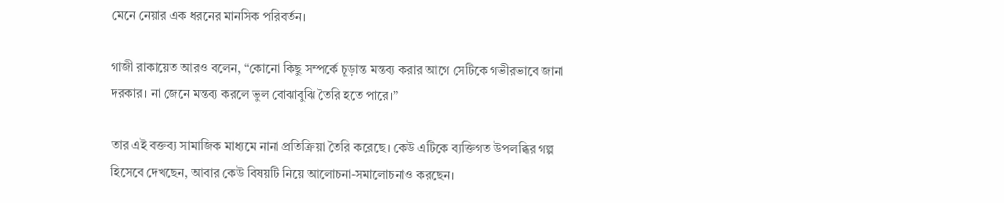মেনে নেয়ার এক ধরনের মানসিক পরিবর্তন।

গাজী রাকায়েত আরও বলেন, “কোনো কিছু সম্পর্কে চূড়ান্ত মন্তব্য করার আগে সেটিকে গভীরভাবে জানা দরকার। না জেনে মন্তব্য করলে ভুল বোঝাবুঝি তৈরি হতে পারে।”

তার এই বক্তব্য সামাজিক মাধ্যমে নানা প্রতিক্রিয়া তৈরি করেছে। কেউ এটিকে ব্যক্তিগত উপলব্ধির গল্প হিসেবে দেখছেন, আবার কেউ বিষয়টি নিয়ে আলোচনা-সমালোচনাও করছেন।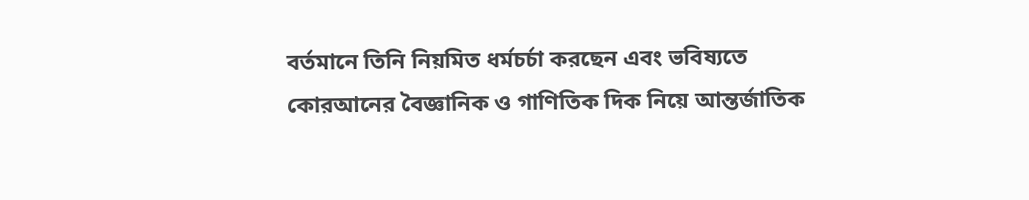বর্তমানে তিনি নিয়মিত ধর্মচর্চা করছেন এবং ভবিষ্যতে কোরআনের বৈজ্ঞানিক ও গাণিতিক দিক নিয়ে আন্তর্জাতিক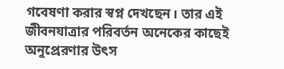গবেষণা করার স্বপ্ন দেখছেন। তার এই জীবনযাত্রার পরিবর্তন অনেকের কাছেই অনুপ্রেরণার উৎস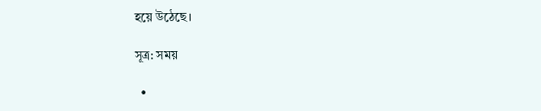হয়ে উঠেছে।

সূত্র: সময়

  •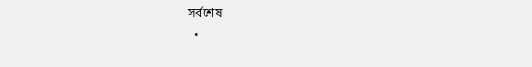সর্বশেষ
  •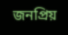জনপ্রিয়